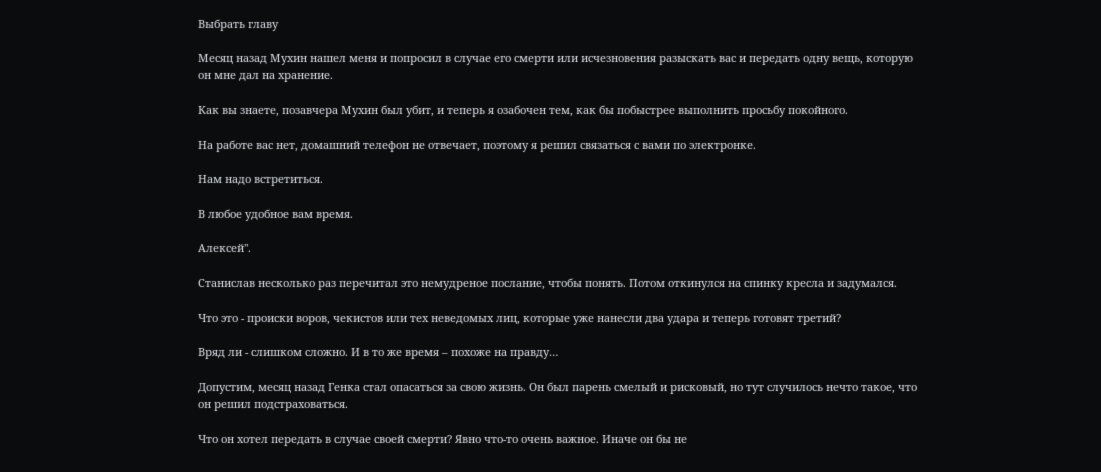Выбрать главу

Месяц назад Мухин нашел меня и попросил в случае его смерти или исчезновения разыскать вас и передать одну вещь, которую он мне дал на хранение.

Как вы знаете, позавчера Мухин был убит, и теперь я озабочен тем, как бы побыстрее выполнить просьбу покойного.

На работе вас нет, домашний телефон не отвечает, поэтому я решил связаться с вами по электронке.

Нам надо встретиться.

В любое удобное вам время.

Алексей".

Станислав несколько раз перечитал это немудреное послание, чтобы понять. Потом откинулся на спинку кресла и задумался.

Что это - происки воров, чекистов или тех неведомых лиц, которые уже нанесли два удара и теперь готовят третий?

Вряд ли - слишком сложно. И в то же время – похоже на правду…

Допустим, месяц назад Генка стал опасаться за свою жизнь. Он был парень смелый и рисковый, но тут случилось нечто такое, что он решил подстраховаться.

Что он хотел передать в случае своей смерти? Явно что-то очень важное. Иначе он бы не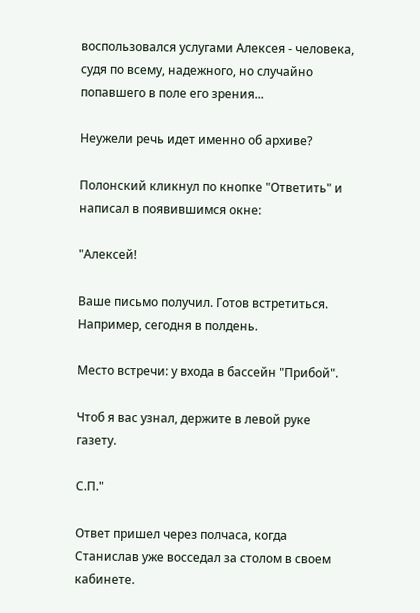воспользовался услугами Алексея - человека, судя по всему, надежного, но случайно попавшего в поле его зрения...

Неужели речь идет именно об архиве?

Полонский кликнул по кнопке "Ответить" и написал в появившимся окне:

"Алексей!

Ваше письмо получил. Готов встретиться. Например, сегодня в полдень.

Место встречи: у входа в бассейн "Прибой".

Чтоб я вас узнал, держите в левой руке газету.

С.П."

Ответ пришел через полчаса, когда Станислав уже восседал за столом в своем кабинете.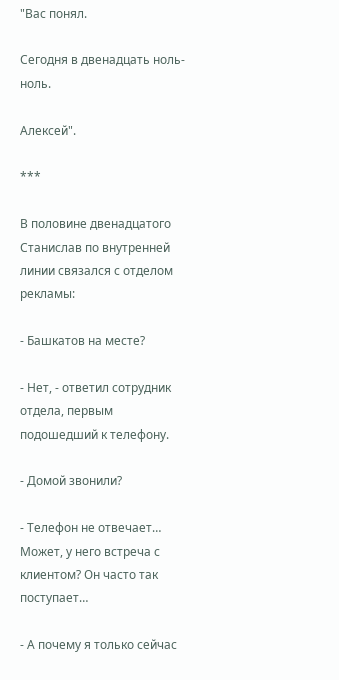"Вас понял.

Сегодня в двенадцать ноль-ноль.

Алексей".

***

В половине двенадцатого Станислав по внутренней линии связался с отделом рекламы:

- Башкатов на месте?

- Нет, - ответил сотрудник отдела, первым подошедший к телефону.

- Домой звонили?

- Телефон не отвечает… Может, у него встреча с клиентом? Он часто так поступает…

- А почему я только сейчас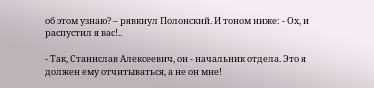об этом узнаю? – рявкнул Полонский. И тоном ниже: - Ох, и распустил я вас!..

- Так, Станислав Алексеевич, он - начальник отдела. Это я должен ему отчитываться, а не он мне!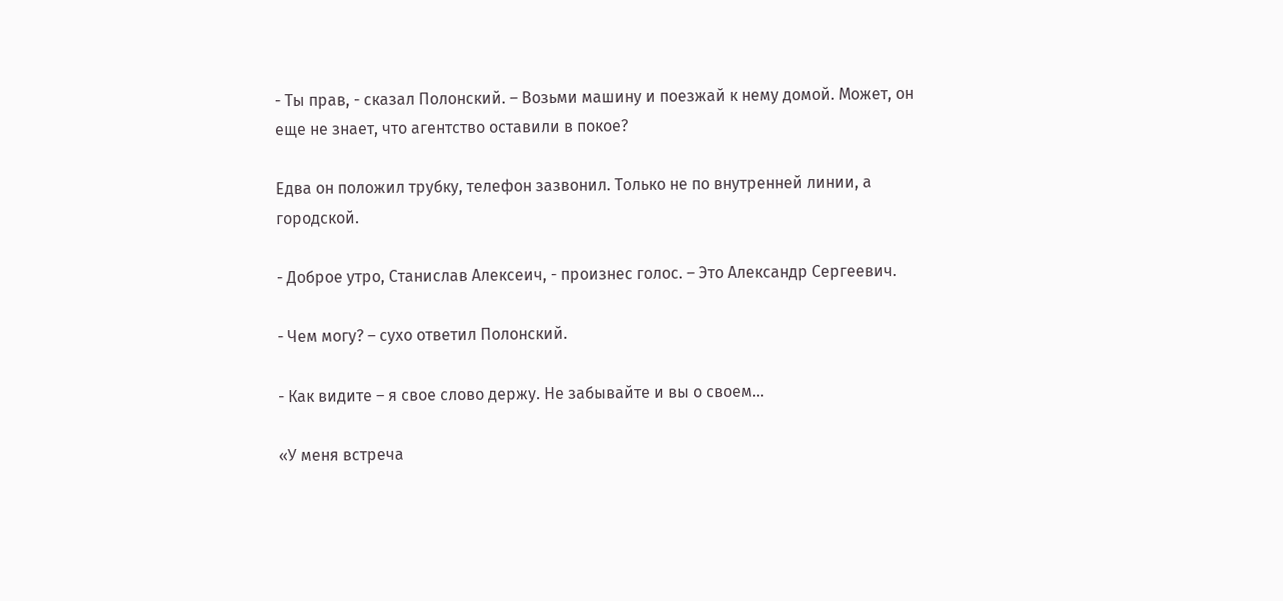- Ты прав, - сказал Полонский. – Возьми машину и поезжай к нему домой. Может, он еще не знает, что агентство оставили в покое?

Едва он положил трубку, телефон зазвонил. Только не по внутренней линии, а городской.

- Доброе утро, Станислав Алексеич, - произнес голос. – Это Александр Сергеевич.

- Чем могу? – сухо ответил Полонский.

- Как видите – я свое слово держу. Не забывайте и вы о своем…

«У меня встреча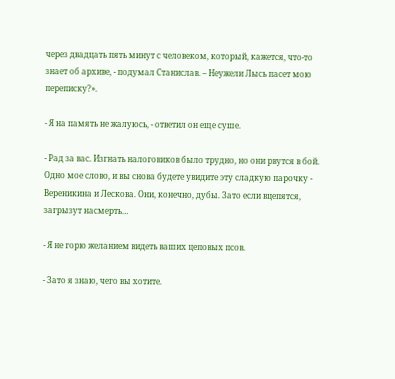через двадцать пять минут с человеком, который, кажется, что-то знает об архиве, - подумал Станислав. – Неужели Лысь пасет мою переписку?».

- Я на память не жалуюсь, - ответил он еще суше.

- Рад за вас. Изгнать налоговиков было трудно, но они рвутся в бой. Одно мое слово, и вы снова будете увидите эту сладкую парочку - Вереникина и Лескова. Они, конечно, дубы. Зато если вцепятся, загрызут насмерть…

- Я не горю желанием видеть ваших цеповых псов.

- Зато я знаю, чего вы хотите.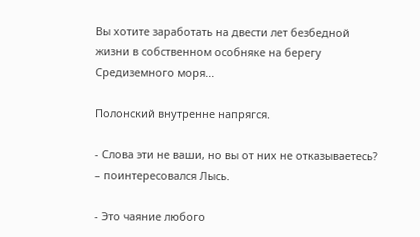Вы хотите заработать на двести лет безбедной жизни в собственном особняке на берегу Средиземного моря...

Полонский внутренне напрягся.

- Слова эти не ваши, но вы от них не отказываетесь? – поинтересовался Лысь.

- Это чаяние любого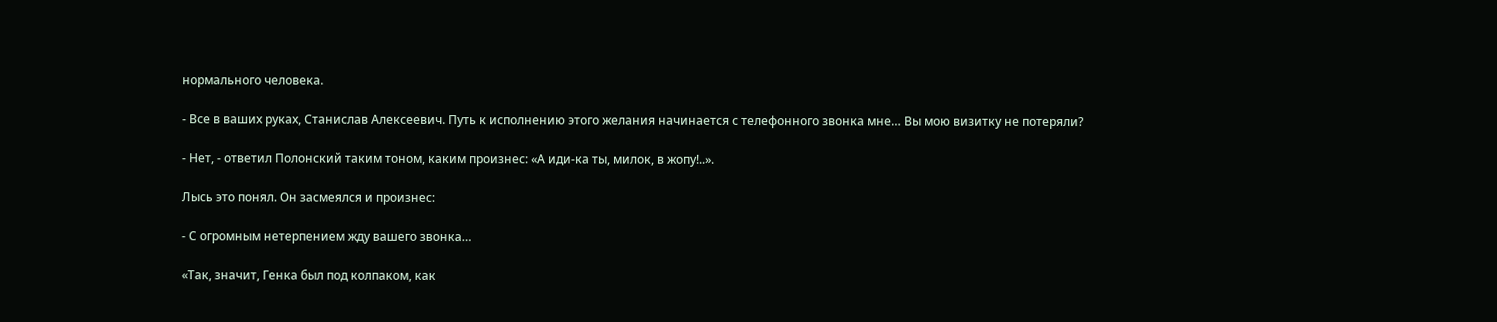нормального человека.

- Все в ваших руках, Станислав Алексеевич. Путь к исполнению этого желания начинается с телефонного звонка мне… Вы мою визитку не потеряли?

- Нет, - ответил Полонский таким тоном, каким произнес: «А иди-ка ты, милок, в жопу!..».

Лысь это понял. Он засмеялся и произнес:

- С огромным нетерпением жду вашего звонка…

«Так, значит, Генка был под колпаком, как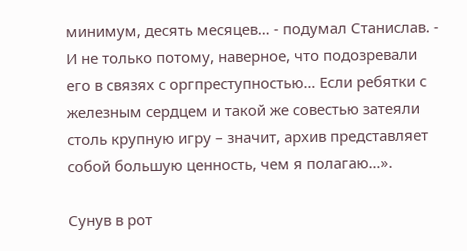минимум, десять месяцев… - подумал Станислав. - И не только потому, наверное, что подозревали его в связях с оргпреступностью… Если ребятки с железным сердцем и такой же совестью затеяли столь крупную игру – значит, архив представляет собой большую ценность, чем я полагаю…».

Сунув в рот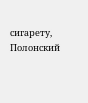сигарету, Полонский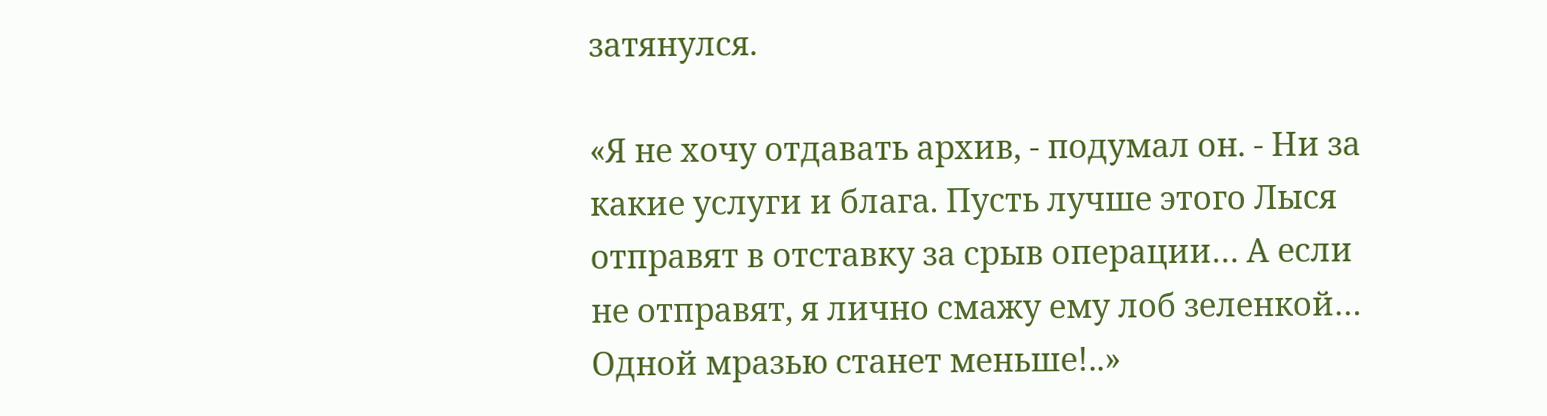затянулся.

«Я не хочу отдавать архив, - подумал он. - Ни за какие услуги и блага. Пусть лучше этого Лыся отправят в отставку за срыв операции… А если не отправят, я лично смажу ему лоб зеленкой… Одной мразью станет меньше!..»